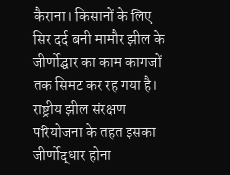कैराना। किसानों के लिए सिर दर्द बनी मामौर झील के जीर्णोद्घार का काम कागजों तक सिमट कर रह गया है। राष्ट्रीय झील संरक्षण परियोजना के तहत इसका जीर्णोद्धार होना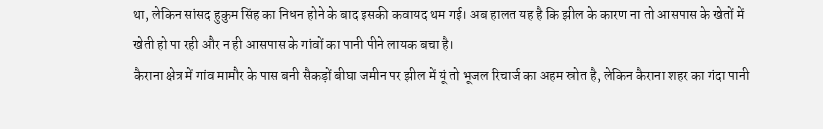था, लेकिन सांसद हुकुम सिंह का निधन होने के बाद इसकी कवायद थम गई। अब हालत यह है कि झील के कारण ना तो आसपास के खेतों में खेती हो पा रही और न ही आसपास के गांवों का पानी पीने लायक बचा है।
कैराना क्षेत्र में गांव मामौर के पास बनी सैकड़ों बीघा जमीन पर झील में यूं तो भूजल रिचार्ज का अहम स्रोत है, लेकिन कैराना शहर का गंदा पानी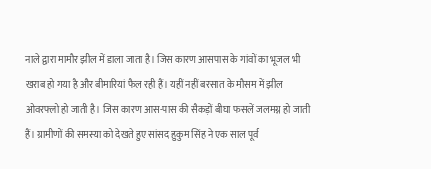नाले द्वारा मामौर झील में डाला जाता है। जिस कारण आसपास के गांवों का भूजल भी खराब हो गया है और बीमारियां फैल रही हैं। यहीं नहीं बरसात के मौसम में झील ओवरफ्लो हो जाती है। जिस कारण आस-पास की सैकड़ों बीघा फसलें जलमग्न हो जाती हैं। ग्रामीणों की समस्या को देखते हुए सांसद हुकुम सिंह ने एक साल पूर्व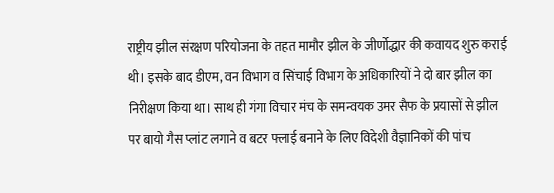राष्ट्रीय झील संरक्षण परियोजना के तहत मामौर झील के जीर्णोद्धार की कवायद शुरु कराई थी। इसके बाद डीएम, वन विभाग व सिंचाई विभाग के अधिकारियों ने दो बार झील का निरीक्षण किया था। साथ ही गंगा विचार मंच के समन्वयक उमर सैफ के प्रयासों से झील पर बायो गैस प्लांट लगाने व बटर फ्लाई बनाने के लिए विदेशी वैज्ञानिकों की पांच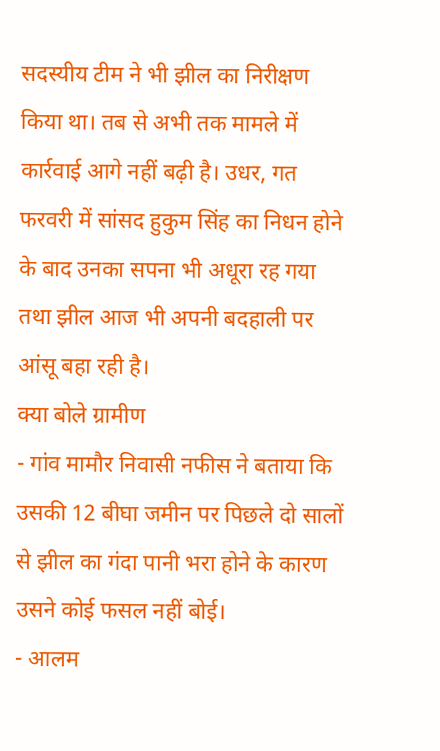सदस्यीय टीम ने भी झील का निरीक्षण किया था। तब से अभी तक मामले में कार्रवाई आगे नहीं बढ़ी है। उधर, गत फरवरी में सांसद हुकुम सिंह का निधन होने के बाद उनका सपना भी अधूरा रह गया तथा झील आज भी अपनी बदहाली पर आंसू बहा रही है।
क्या बोले ग्रामीण
- गांव मामौर निवासी नफीस ने बताया कि उसकी 12 बीघा जमीन पर पिछले दो सालों से झील का गंदा पानी भरा होने के कारण उसने कोई फसल नहीं बोई।
- आलम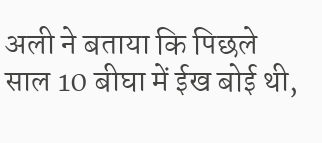अली ने बताया कि पिछले साल 10 बीघा में ईख बोई थी,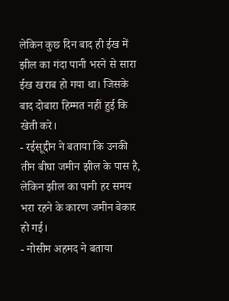लेकिन कुछ दिन बाद ही ईख में झील का गंदा पानी भरने से सारा ईख खराब हो गया था। जिसके बाद दोबारा हिम्मत नहीं हुई कि खेती करे।
- रईसूद्दीन ने बताया कि उनकी तीन बीघा जमीन झील के पास है, लेकिन झील का पानी हर समय भरा रहने के कारण जमीन बेकार हो गई।
- नोसीम अहमद ने बताया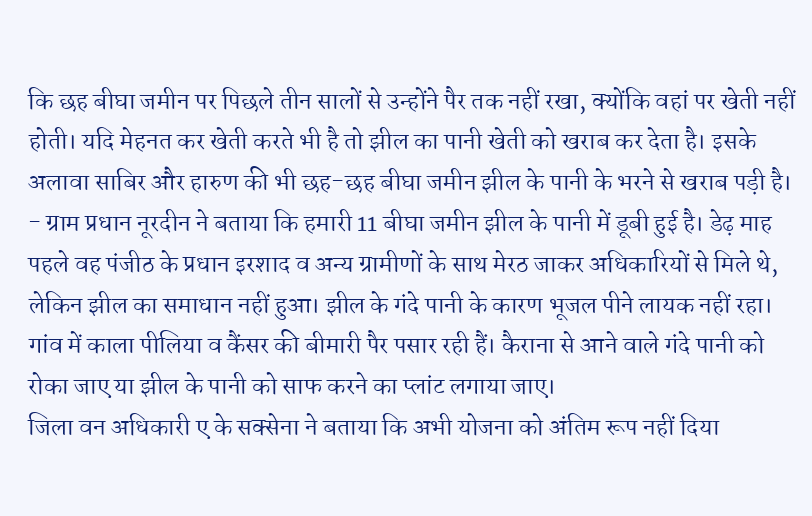कि छह बीघा जमीन पर पिछले तीन सालों से उन्होंने पैर तक नहीं रखा, क्योंकि वहां पर खेती नहीं होती। यदि मेहनत कर खेती करते भी है तो झील का पानी खेती को खराब कर देता है। इसके अलावा साबिर और हारुण की भी छह-छह बीघा जमीन झील के पानी के भरने से खराब पड़ी है।
- ग्राम प्रधान नूरदीन ने बताया कि हमारी 11 बीघा जमीन झील के पानी में डूबी हुई है। डेढ़ माह पहले वह पंजीठ के प्रधान इरशाद व अन्य ग्रामीणों के साथ मेरठ जाकर अधिकारियों से मिले थे, लेकिन झील का समाधान नहीं हुआ। झील के गंदे पानी के कारण भूजल पीने लायक नहीं रहा। गांव में काला पीलिया व कैंसर की बीमारी पैर पसार रही हैं। कैराना से आने वाले गंदे पानी को रोका जाए या झील के पानी को साफ करने का प्लांट लगाया जाए।
जिला वन अधिकारी ए के सक्सेना ने बताया कि अभी योजना को अंतिम रूप नहीं दिया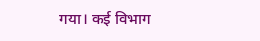गया। कई विभाग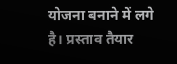योजना बनाने में लगे है। प्रस्ताव तैयार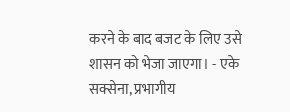करने के बाद बजट के लिए उसे शासन को भेजा जाएगा। - एके सक्सेना, प्रभागीय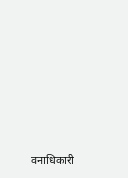वनाधिकारी